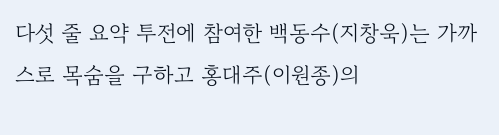다섯 줄 요약 투전에 참여한 백동수(지창욱)는 가까스로 목숨을 구하고 홍대주(이원종)의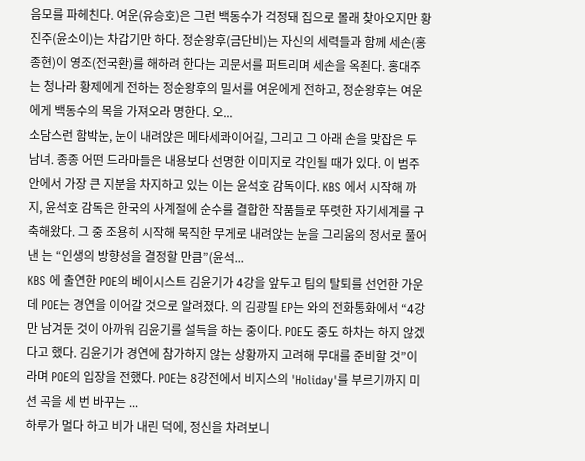음모를 파헤친다. 여운(유승호)은 그런 백동수가 걱정돼 집으로 몰래 찾아오지만 황진주(윤소이)는 차갑기만 하다. 정순왕후(금단비)는 자신의 세력들과 함께 세손(홍종현)이 영조(전국환)를 해하려 한다는 괴문서를 퍼트리며 세손을 옥죈다. 홍대주는 청나라 황제에게 전하는 정순왕후의 밀서를 여운에게 전하고, 정순왕후는 여운에게 백동수의 목을 가져오라 명한다. 오...
소담스런 함박눈, 눈이 내려앉은 메타세콰이어길, 그리고 그 아래 손을 맞잡은 두 남녀. 종종 어떤 드라마들은 내용보다 선명한 이미지로 각인될 때가 있다. 이 범주 안에서 가장 큰 지분을 차지하고 있는 이는 윤석호 감독이다. KBS 에서 시작해 까지, 윤석호 감독은 한국의 사계절에 순수를 결합한 작품들로 뚜렷한 자기세계를 구축해왔다. 그 중 조용히 시작해 묵직한 무게로 내려앉는 눈을 그리움의 정서로 풀어낸 는 “인생의 방향성을 결정할 만큼”(윤석...
KBS 에 출연한 POE의 베이시스트 김윤기가 4강을 앞두고 팀의 탈퇴를 선언한 가운데 POE는 경연을 이어갈 것으로 알려졌다. 의 김광필 EP는 와의 전화통화에서 “4강만 남겨둔 것이 아까워 김윤기를 설득을 하는 중이다. POE도 중도 하차는 하지 않겠다고 했다. 김윤기가 경연에 참가하지 않는 상황까지 고려해 무대를 준비할 것”이라며 POE의 입장을 전했다. POE는 8강전에서 비지스의 'Holiday'를 부르기까지 미션 곡을 세 번 바꾸는 ...
하루가 멀다 하고 비가 내린 덕에, 정신을 차려보니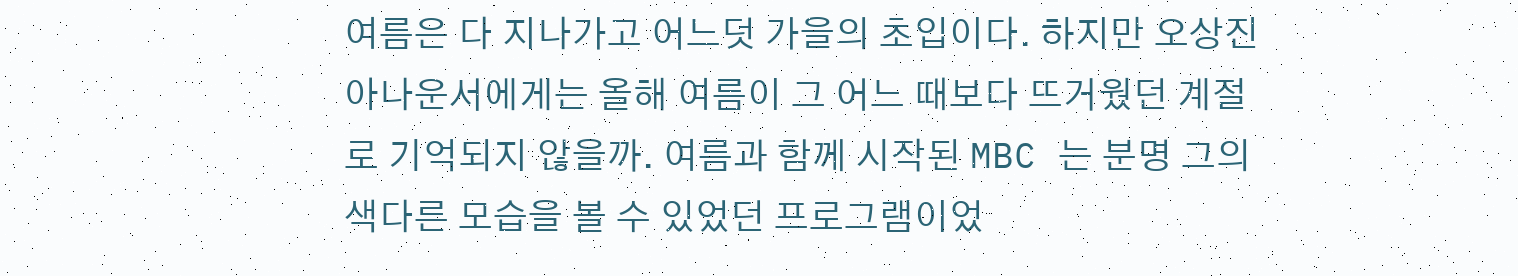여름은 다 지나가고 어느덧 가을의 초입이다. 하지만 오상진 아나운서에게는 올해 여름이 그 어느 때보다 뜨거웠던 계절로 기억되지 않을까. 여름과 함께 시작된 MBC 는 분명 그의 색다른 모습을 볼 수 있었던 프로그램이었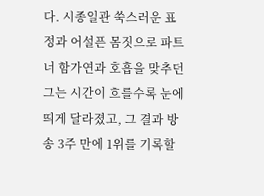다. 시종일관 쑥스러운 표정과 어설픈 몸짓으로 파트너 함가연과 호흡을 맞추던 그는 시간이 흐를수록 눈에 띄게 달라졌고, 그 결과 방송 3주 만에 1위를 기록할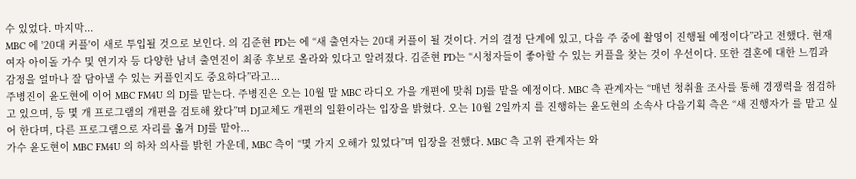수 있었다. 마지막...
MBC 에 '20대 커플'이 새로 투입될 것으로 보인다. 의 김준현 PD는 에 “새 출연자는 20대 커플이 될 것이다. 거의 결정 단계에 있고, 다음 주 중에 촬영이 진행될 예정이다”라고 전했다. 현재 여자 아이돌 가수 및 연기자 등 다양한 남녀 출연진이 최종 후보로 올라와 있다고 알려졌다. 김준현 PD는 “시청자들이 좋아할 수 있는 커플을 찾는 것이 우선이다. 또한 결혼에 대한 느낌과 감정을 얼마나 잘 담아낼 수 있는 커플인지도 중요하다”라고...
주병진이 윤도현에 이어 MBC FM4U 의 DJ를 맡는다. 주병진은 오는 10월 말 MBC 라디오 가을 개편에 맞춰 DJ를 맡을 예정이다. MBC 측 관계자는 “매년 청취율 조사를 통해 경쟁력을 점검하고 있으며, 등 몇 개 프로그램의 개편을 검토해 왔다”며 DJ교체도 개편의 일환이라는 입장을 밝혔다. 오는 10월 2일까지 를 진행하는 윤도현의 소속사 다음기획 측은 “새 진행자가 를 맡고 싶어 한다며, 다른 프로그램으로 자리를 옮겨 DJ를 맡아...
가수 윤도현이 MBC FM4U 의 하차 의사를 밝힌 가운데, MBC 측이 “몇 가지 오해가 있었다”며 입장을 전했다. MBC 측 고위 관계자는 와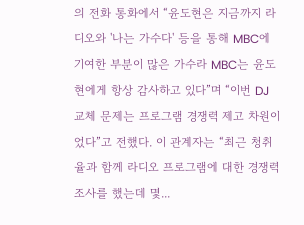의 전화 통화에서 “윤도현은 지금까지 라디오와 '나는 가수다' 등을 통해 MBC에 기여한 부분이 많은 가수라 MBC는 윤도현에게 항상 감사하고 있다”며 “이번 DJ 교체 문제는 프로그램 경쟁력 제고 차원이었다”고 전했다. 이 관계자는 “최근 청취율과 함께 라디오 프로그램에 대한 경쟁력 조사를 했는데 몇...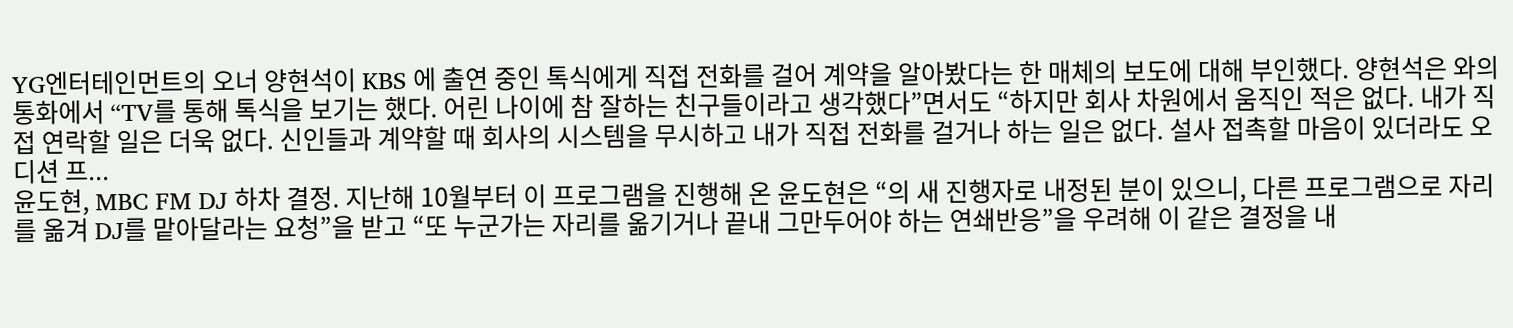YG엔터테인먼트의 오너 양현석이 KBS 에 출연 중인 톡식에게 직접 전화를 걸어 계약을 알아봤다는 한 매체의 보도에 대해 부인했다. 양현석은 와의 통화에서 “TV를 통해 톡식을 보기는 했다. 어린 나이에 참 잘하는 친구들이라고 생각했다”면서도 “하지만 회사 차원에서 움직인 적은 없다. 내가 직접 연락할 일은 더욱 없다. 신인들과 계약할 때 회사의 시스템을 무시하고 내가 직접 전화를 걸거나 하는 일은 없다. 설사 접촉할 마음이 있더라도 오디션 프...
윤도현, MBC FM DJ 하차 결정. 지난해 10월부터 이 프로그램을 진행해 온 윤도현은 “의 새 진행자로 내정된 분이 있으니, 다른 프로그램으로 자리를 옮겨 DJ를 맡아달라는 요청”을 받고 “또 누군가는 자리를 옮기거나 끝내 그만두어야 하는 연쇄반응”을 우려해 이 같은 결정을 내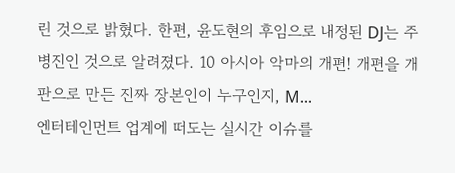린 것으로 밝혔다. 한편, 윤도현의 후임으로 내정된 DJ는 주병진인 것으로 알려졌다. 10 아시아 악마의 개편! 개편을 개판으로 만든 진짜 장본인이 누구인지, M...
엔터테인먼트 업계에 떠도는 실시간 이슈를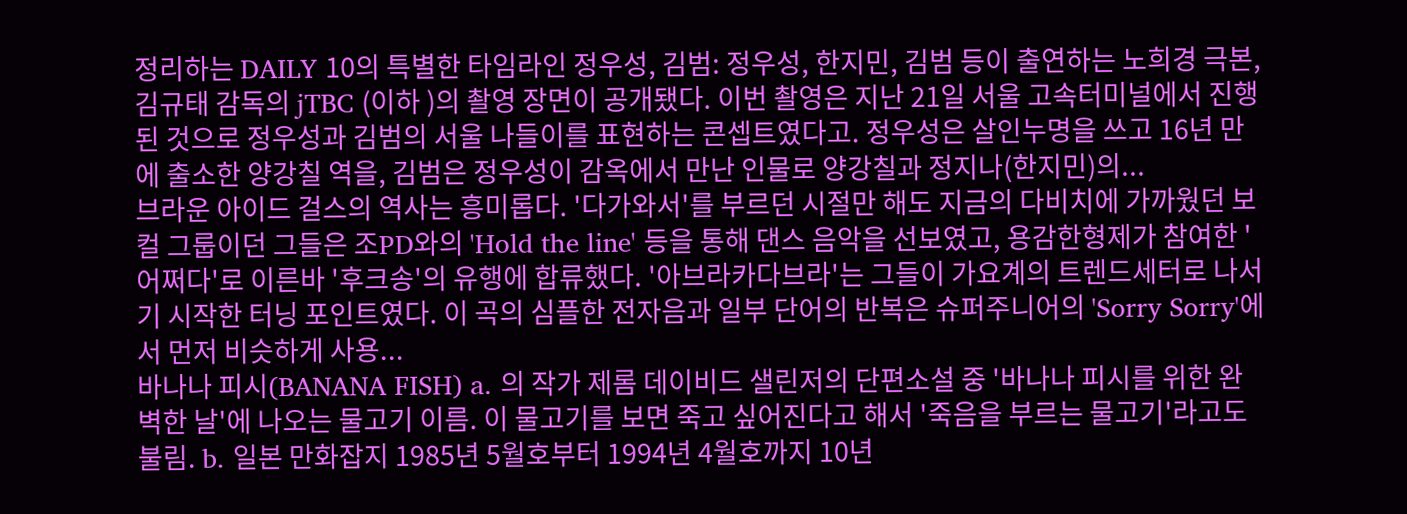정리하는 DAILY 10의 특별한 타임라인 정우성, 김범: 정우성, 한지민, 김범 등이 출연하는 노희경 극본, 김규태 감독의 jTBC (이하 )의 촬영 장면이 공개됐다. 이번 촬영은 지난 21일 서울 고속터미널에서 진행된 것으로 정우성과 김범의 서울 나들이를 표현하는 콘셉트였다고. 정우성은 살인누명을 쓰고 16년 만에 출소한 양강칠 역을, 김범은 정우성이 감옥에서 만난 인물로 양강칠과 정지나(한지민)의...
브라운 아이드 걸스의 역사는 흥미롭다. '다가와서'를 부르던 시절만 해도 지금의 다비치에 가까웠던 보컬 그룹이던 그들은 조PD와의 'Hold the line' 등을 통해 댄스 음악을 선보였고, 용감한형제가 참여한 '어쩌다'로 이른바 '후크송'의 유행에 합류했다. '아브라카다브라'는 그들이 가요계의 트렌드세터로 나서기 시작한 터닝 포인트였다. 이 곡의 심플한 전자음과 일부 단어의 반복은 슈퍼주니어의 'Sorry Sorry'에서 먼저 비슷하게 사용...
바나나 피시(BANANA FISH) a. 의 작가 제롬 데이비드 샐린저의 단편소설 중 '바나나 피시를 위한 완벽한 날'에 나오는 물고기 이름. 이 물고기를 보면 죽고 싶어진다고 해서 '죽음을 부르는 물고기'라고도 불림. b. 일본 만화잡지 1985년 5월호부터 1994년 4월호까지 10년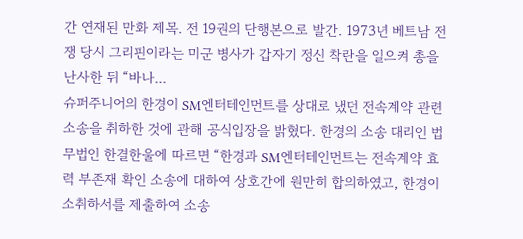간 연재된 만화 제목. 전 19권의 단행본으로 발간. 1973년 베트남 전쟁 당시 그리핀이라는 미군 병사가 갑자기 정신 착란을 일으켜 총을 난사한 뒤 “바나...
슈퍼주니어의 한경이 SM엔터테인먼트를 상대로 냈던 전속계약 관련 소송을 취하한 것에 관해 공식입장을 밝혔다. 한경의 소송 대리인 법무법인 한결한울에 따르면 “한경과 SM엔터테인먼트는 전속계약 효력 부존재 확인 소송에 대하여 상호간에 원만히 합의하였고, 한경이 소취하서를 제출하여 소송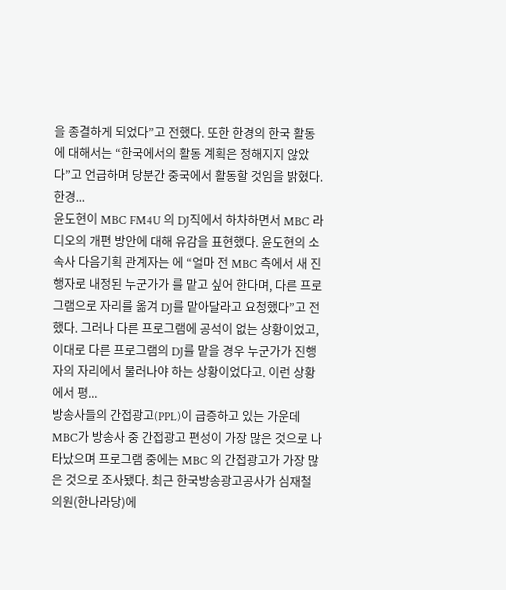을 종결하게 되었다”고 전했다. 또한 한경의 한국 활동에 대해서는 “한국에서의 활동 계획은 정해지지 않았다”고 언급하며 당분간 중국에서 활동할 것임을 밝혔다. 한경...
윤도현이 MBC FM4U 의 DJ직에서 하차하면서 MBC 라디오의 개편 방안에 대해 유감을 표현했다. 윤도현의 소속사 다음기획 관계자는 에 “얼마 전 MBC 측에서 새 진행자로 내정된 누군가가 를 맡고 싶어 한다며, 다른 프로그램으로 자리를 옮겨 DJ를 맡아달라고 요청했다”고 전했다. 그러나 다른 프로그램에 공석이 없는 상황이었고, 이대로 다른 프로그램의 DJ를 맡을 경우 누군가가 진행자의 자리에서 물러나야 하는 상황이었다고. 이런 상황에서 평...
방송사들의 간접광고(PPL)이 급증하고 있는 가운데 MBC가 방송사 중 간접광고 편성이 가장 많은 것으로 나타났으며 프로그램 중에는 MBC 의 간접광고가 가장 많은 것으로 조사됐다. 최근 한국방송광고공사가 심재철 의원(한나라당)에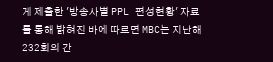게 제출한 '방송사별 PPL 편성현황' 자료를 통해 밝혀진 바에 따르면 MBC는 지난해 232회의 간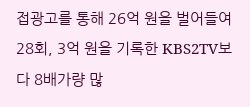접광고를 통해 26억 원을 벌어들여 28회, 3억 원을 기록한 KBS2TV보다 8배가량 많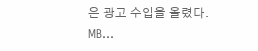은 광고 수입을 올렸다. MB...